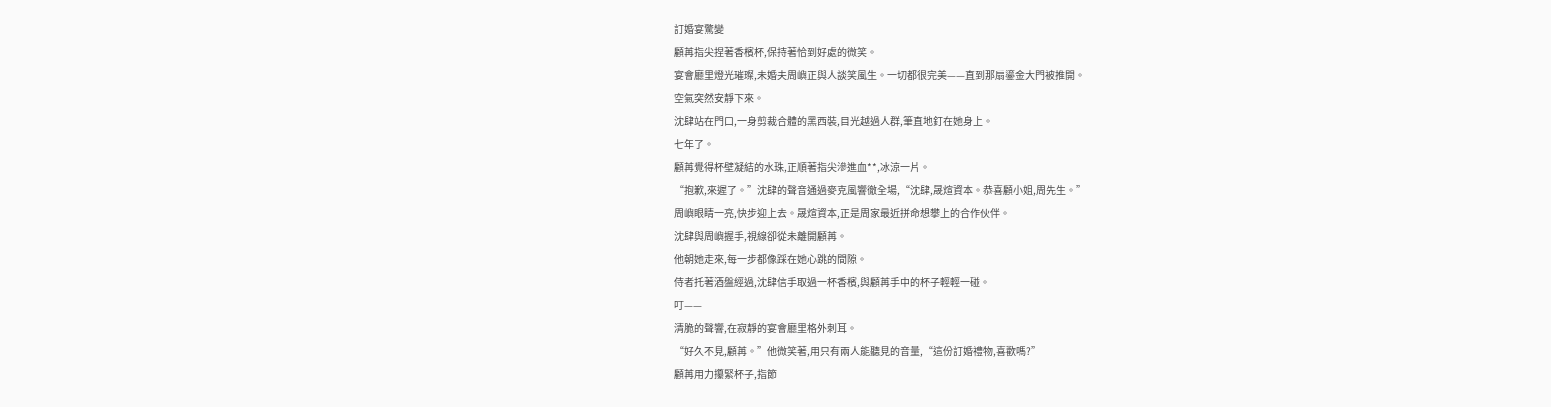訂婚宴驚變
顧苒指尖捏著香檳杯,保持著恰到好處的微笑。
宴會廳里燈光璀璨,未婚夫周嶼正與人談笑風生。一切都很完美——直到那扇鎏金大門被推開。
空氣突然安靜下來。
沈肆站在門口,一身剪裁合體的黑西裝,目光越過人群,筆直地釘在她身上。
七年了。
顧苒覺得杯壁凝結的水珠,正順著指尖滲進血**,冰涼一片。
“抱歉,來遲了。”沈肆的聲音通過麥克風響徹全場,“沈肆,晟煊資本。恭喜顧小姐,周先生。”
周嶼眼睛一亮,快步迎上去。晟煊資本,正是周家最近拼命想攀上的合作伙伴。
沈肆與周嶼握手,視線卻從未離開顧苒。
他朝她走來,每一步都像踩在她心跳的間隙。
侍者托著酒盤經過,沈肆信手取過一杯香檳,與顧苒手中的杯子輕輕一碰。
叮——
清脆的聲響,在寂靜的宴會廳里格外刺耳。
“好久不見,顧苒。”他微笑著,用只有兩人能聽見的音量,“這份訂婚禮物,喜歡嗎?”
顧苒用力攥緊杯子,指節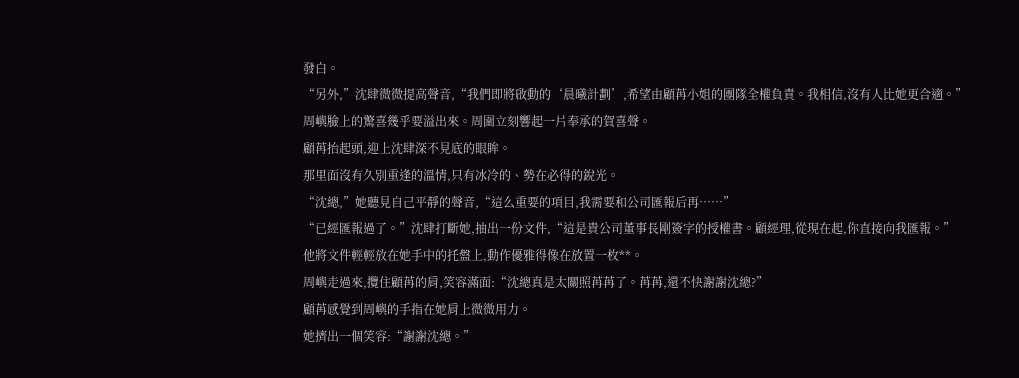發白。
“另外,”沈肆微微提高聲音,“我們即將啟動的‘晨曦計劃’,希望由顧苒小姐的團隊全權負責。我相信,沒有人比她更合適。”
周嶼臉上的驚喜幾乎要溢出來。周圍立刻響起一片奉承的賀喜聲。
顧苒抬起頭,迎上沈肆深不見底的眼眸。
那里面沒有久別重逢的溫情,只有冰冷的、勢在必得的銳光。
“沈總,”她聽見自己平靜的聲音,“這么重要的項目,我需要和公司匯報后再……”
“已經匯報過了。”沈肆打斷她,抽出一份文件,“這是貴公司董事長剛簽字的授權書。顧經理,從現在起,你直接向我匯報。”
他將文件輕輕放在她手中的托盤上,動作優雅得像在放置一枚**。
周嶼走過來,攬住顧苒的肩,笑容滿面:“沈總真是太關照苒苒了。苒苒,還不快謝謝沈總?”
顧苒感覺到周嶼的手指在她肩上微微用力。
她擠出一個笑容:“謝謝沈總。”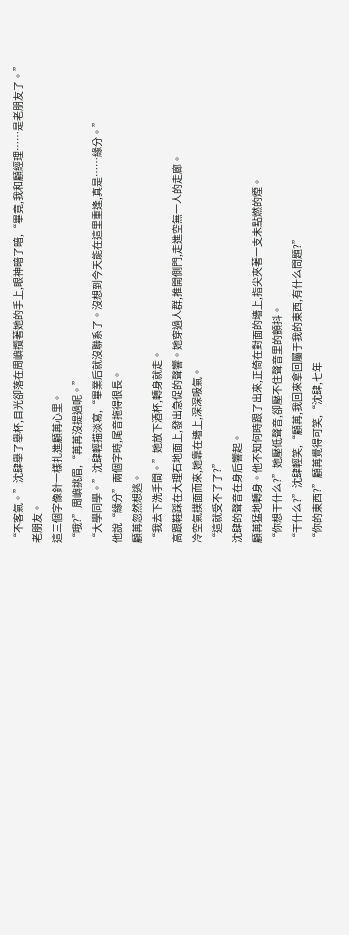“不客氣。”沈肆舉了舉杯,目光卻落在周嶼攬著她的手上,眼神暗了暗,“畢竟,我和顧經理……是老朋友了。”
老朋友。
這三個字像針一樣扎進顧苒心里。
“哦?”周嶼挑眉,“苒苒沒提過呢。”
“大學同學。”沈肆輕描淡寫,“畢業后就沒聯系了。沒想到今天能在這里重逢,真是……緣分。”
他說“緣分”兩個字時,尾音拖得很長。
顧苒忽然想逃。
“我去下洗手間。”她放下酒杯,轉身就走。
高跟鞋踩在大理石地面上,發出急促的聲響。她穿過人群,推開側門,走進空無一人的走廊。
冷空氣撲面而來,她靠在墻上,深深吸氣。
“這就受不了了?”
沈肆的聲音在身后響起。
顧苒猛地轉身。他不知何時跟了出來,正倚在對面的墻上,指尖夾著一支未點燃的煙。
“你想干什么?”她壓低聲音,卻壓不住聲音里的顫抖。
“干什么?”沈肆輕笑,“顧苒,我回來拿回屬于我的東西,有什么問題?”
“你的東西?”顧苒覺得可笑,“沈肆,七年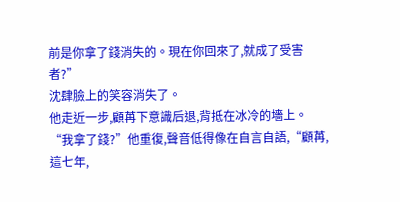前是你拿了錢消失的。現在你回來了,就成了受害者?”
沈肆臉上的笑容消失了。
他走近一步,顧苒下意識后退,背抵在冰冷的墻上。
“我拿了錢?”他重復,聲音低得像在自言自語,“顧苒,這七年,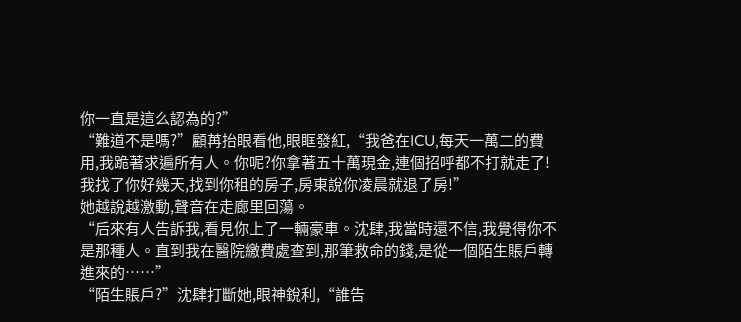你一直是這么認為的?”
“難道不是嗎?”顧苒抬眼看他,眼眶發紅,“我爸在ICU,每天一萬二的費用,我跪著求遍所有人。你呢?你拿著五十萬現金,連個招呼都不打就走了!我找了你好幾天,找到你租的房子,房東說你凌晨就退了房!”
她越說越激動,聲音在走廊里回蕩。
“后來有人告訴我,看見你上了一輛豪車。沈肆,我當時還不信,我覺得你不是那種人。直到我在醫院繳費處查到,那筆救命的錢,是從一個陌生賬戶轉進來的……”
“陌生賬戶?”沈肆打斷她,眼神銳利,“誰告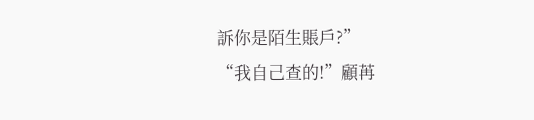訴你是陌生賬戶?”
“我自己查的!”顧苒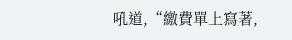吼道,“繳費單上寫著,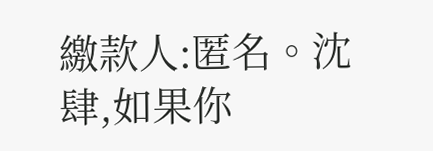繳款人:匿名。沈肆,如果你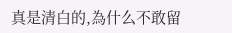真是清白的,為什么不敢留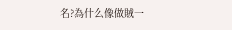名?為什么像做賊一